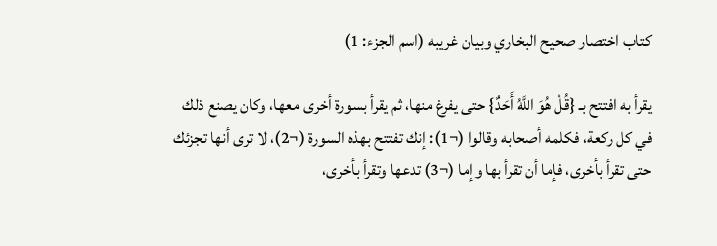كتاب اختصار صحيح البخاري وبيان غريبه (اسم الجزء: 1)

يقرأ به افتتح بـ {قُلْ هُوَ اللَّهُ أَحَدٌ} حتى يفرغ منها، ثم يقرأ بسورة أخرى معها، وكان يصنع ذلك في كل ركعة، فكلمه أصحابه وقالوا (¬1): إنك تفتتح بهذه السورة (¬2)، لا ترى أنها تجزئك حتى تقرأ بأخرى، فإما أن تقرأ بها وإما (¬3) تدعها وتقرأ بأخرى،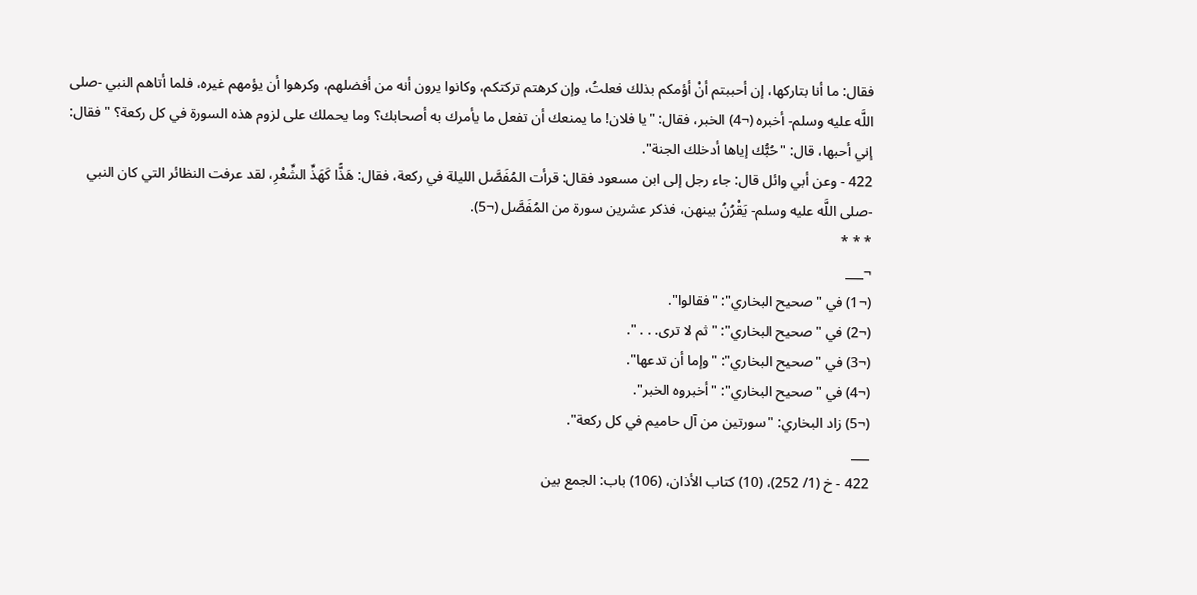فقال: ما أنا بتاركها، إن أحببتم أنْ أؤمكم بذلك فعلتُ، وإن كرهتم تركتكم، وكانوا يرون أنه من أفضلهم، وكرهوا أن يؤمهم غيره، فلما أتاهم النبي -صلى اللَّه عليه وسلم- أخبره (¬4) الخبر، فقال: "يا فلان! ما يمنعك أن تفعل ما يأمرك به أصحابك؟ وما يحملك على لزوم هذه السورة في كل ركعة؟ " فقال: إني أحبها، قال: "حُبُّك إياها أدخلك الجنة".
422 - وعن أبي وائل قال: جاء رجل إلى ابن مسعود فقال: قرأت المُفَصَّل الليلة في ركعة، فقال: هَذًّا كَهَذِّ الشِّعْرِ، لقد عرفت النظائر التي كان النبي -صلى اللَّه عليه وسلم- يَقْرُنُ بينهن، فذكر عشرين سورة من المُفَصَّل (¬5).
* * *
¬___
(¬1) في "صحيح البخاري": "فقالوا".
(¬2) في "صحيح البخاري": "ثم لا ترى. . . ".
(¬3) في "صحيح البخاري": "وإما أن تدعها".
(¬4) في "صحيح البخاري": "أخبروه الخبر".
(¬5) زاد البخاري: "سورتين من آل حاميم في كل ركعة".
___
422 - خ (1/ 252)، (10) كتاب الأذان، (106) باب: الجمع بين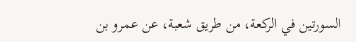السورتين في الركعة، من طريق شعبة، عن عمرو بن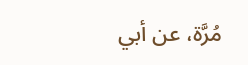مُرَّة، عن أبي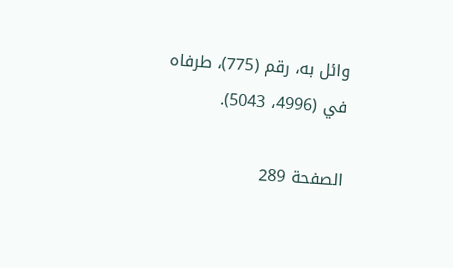وائل به، رقم (775)، طرفاه في (4996، 5043).

الصفحة 289